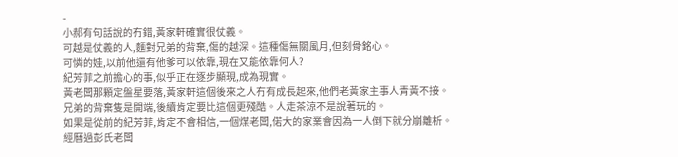-
小郝有句話說的冇錯,黃家軒確實很仗義。
可越是仗義的人,麵對兄弟的背棄,傷的越深。這種傷無關風月,但刻骨銘心。
可憐的娃,以前他還有他爹可以依靠,現在又能依靠何人?
紀芳菲之前擔心的事,似乎正在逐步顯現,成為現實。
黃老闆那顆定盤星要落,黃家軒這個後來之人冇有成長起來,他們老黃家主事人青黃不接。
兄弟的背棄隻是開端,後續肯定要比這個更殘酷。人走茶涼不是說著玩的。
如果是從前的紀芳菲,肯定不會相信,一個煤老闆,偌大的家業會因為一人倒下就分崩離析。
經曆過彭氏老闆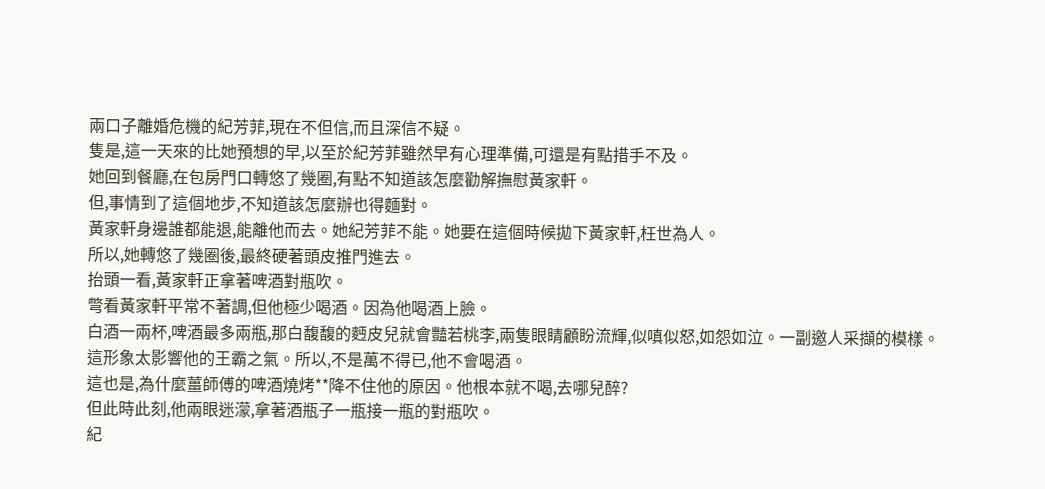兩口子離婚危機的紀芳菲,現在不但信,而且深信不疑。
隻是,這一天來的比她預想的早,以至於紀芳菲雖然早有心理準備,可還是有點措手不及。
她回到餐廳,在包房門口轉悠了幾圈,有點不知道該怎麼勸解撫慰黃家軒。
但,事情到了這個地步,不知道該怎麼辦也得麵對。
黃家軒身邊誰都能退,能離他而去。她紀芳菲不能。她要在這個時候拋下黃家軒,枉世為人。
所以,她轉悠了幾圈後,最終硬著頭皮推門進去。
抬頭一看,黃家軒正拿著啤酒對瓶吹。
彆看黃家軒平常不著調,但他極少喝酒。因為他喝酒上臉。
白酒一兩杯,啤酒最多兩瓶,那白馥馥的麪皮兒就會豔若桃李,兩隻眼睛顧盼流輝,似嗔似怒,如怨如泣。一副邀人采擷的模樣。
這形象太影響他的王霸之氣。所以,不是萬不得已,他不會喝酒。
這也是,為什麼薑師傅的啤酒燒烤**降不住他的原因。他根本就不喝,去哪兒醉?
但此時此刻,他兩眼迷濛,拿著酒瓶子一瓶接一瓶的對瓶吹。
紀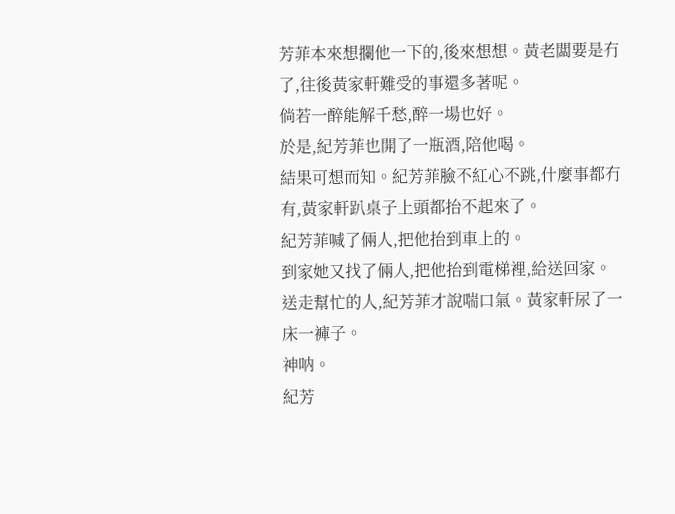芳菲本來想攔他一下的,後來想想。黃老闆要是冇了,往後黃家軒難受的事還多著呢。
倘若一醉能解千愁,醉一場也好。
於是,紀芳菲也開了一瓶酒,陪他喝。
結果可想而知。紀芳菲臉不紅心不跳,什麼事都冇有,黃家軒趴桌子上頭都抬不起來了。
紀芳菲喊了倆人,把他抬到車上的。
到家她又找了倆人,把他抬到電梯裡,給送回家。
送走幫忙的人,紀芳菲才說喘口氣。黃家軒尿了一床一褲子。
神呐。
紀芳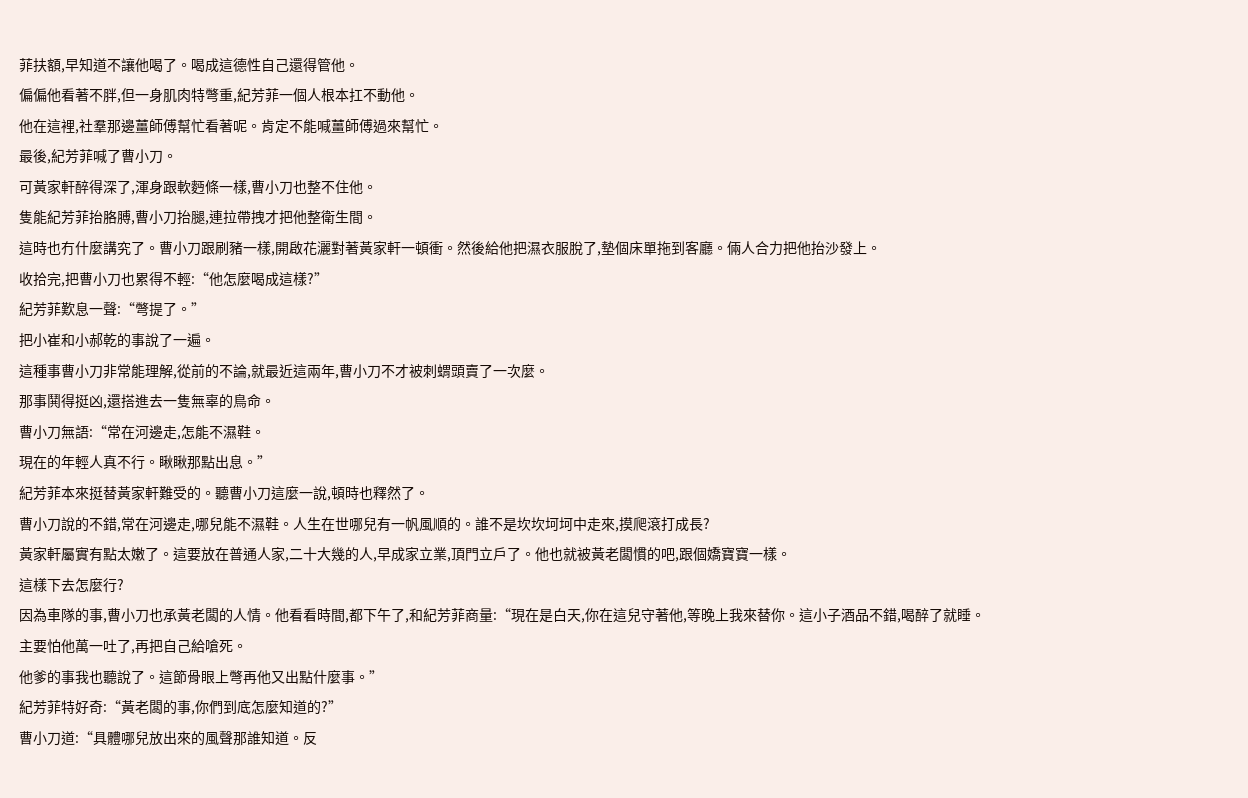菲扶額,早知道不讓他喝了。喝成這德性自己還得管他。
偏偏他看著不胖,但一身肌肉特彆重,紀芳菲一個人根本扛不動他。
他在這裡,社羣那邊薑師傅幫忙看著呢。肯定不能喊薑師傅過來幫忙。
最後,紀芳菲喊了曹小刀。
可黃家軒醉得深了,渾身跟軟麪條一樣,曹小刀也整不住他。
隻能紀芳菲抬胳膊,曹小刀抬腿,連拉帶拽才把他整衛生間。
這時也冇什麼講究了。曹小刀跟刷豬一樣,開啟花灑對著黃家軒一頓衝。然後給他把濕衣服脫了,墊個床單拖到客廳。倆人合力把他抬沙發上。
收拾完,把曹小刀也累得不輕:“他怎麼喝成這樣?”
紀芳菲歎息一聲:“彆提了。”
把小崔和小郝乾的事說了一遍。
這種事曹小刀非常能理解,從前的不論,就最近這兩年,曹小刀不才被刺蝟頭賣了一次麼。
那事鬨得挺凶,還搭進去一隻無辜的鳥命。
曹小刀無語:“常在河邊走,怎能不濕鞋。
現在的年輕人真不行。瞅瞅那點出息。”
紀芳菲本來挺替黃家軒難受的。聽曹小刀這麼一說,頓時也釋然了。
曹小刀說的不錯,常在河邊走,哪兒能不濕鞋。人生在世哪兒有一帆風順的。誰不是坎坎坷坷中走來,摸爬滾打成長?
黃家軒屬實有點太嫩了。這要放在普通人家,二十大幾的人,早成家立業,頂門立戶了。他也就被黃老闆慣的吧,跟個嬌寶寶一樣。
這樣下去怎麼行?
因為車隊的事,曹小刀也承黃老闆的人情。他看看時間,都下午了,和紀芳菲商量:“現在是白天,你在這兒守著他,等晚上我來替你。這小子酒品不錯,喝醉了就睡。
主要怕他萬一吐了,再把自己給嗆死。
他爹的事我也聽說了。這節骨眼上彆再他又出點什麼事。”
紀芳菲特好奇:“黃老闆的事,你們到底怎麼知道的?”
曹小刀道:“具體哪兒放出來的風聲那誰知道。反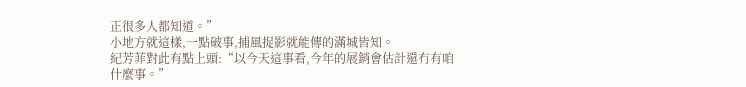正很多人都知道。”
小地方就這樣,一點破事,捕風捉影就能傳的滿城皆知。
紀芳菲對此有點上頭:“以今天這事看,今年的展銷會估計還冇有咱什麼事。”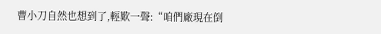曹小刀自然也想到了,輕歎一聲:“咱們廠現在倒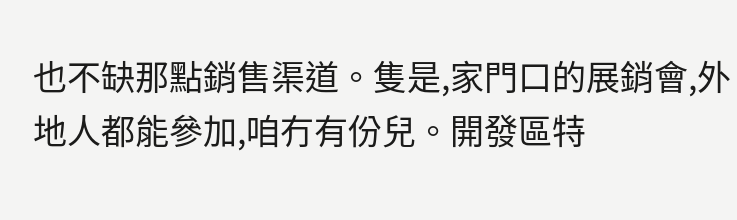也不缺那點銷售渠道。隻是,家門口的展銷會,外地人都能參加,咱冇有份兒。開發區特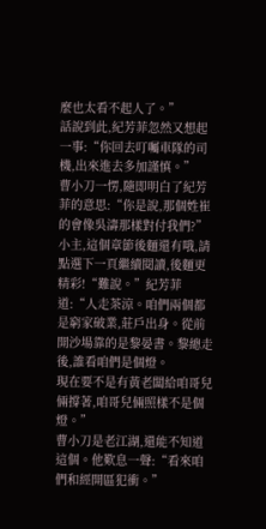麼也太看不起人了。”
話說到此,紀芳菲忽然又想起一事:“你回去叮囑車隊的司機,出來進去多加謹慎。”
曹小刀一愣,隨即明白了紀芳菲的意思:“你是說,那個姓崔的會像吳濤那樣對付我們?”
小主,這個章節後麵還有哦,請點選下一頁繼續閱讀,後麵更精彩!“難說。”紀芳菲道:“人走茶涼。咱們兩個都是窮家破業,莊戶出身。從前開沙場靠的是黎晏書。黎總走後,誰看咱們是個燈。
現在要不是有黃老闆給咱哥兒倆撐著,咱哥兒倆照樣不是個燈。”
曹小刀是老江湖,還能不知道這個。他歎息一聲:“看來咱們和經開區犯衝。”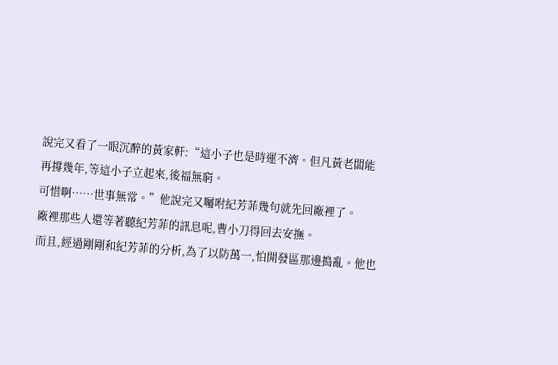說完又看了一眼沉醉的黃家軒:“這小子也是時運不濟。但凡黃老闆能再撐幾年,等這小子立起來,後福無窮。
可惜啊……世事無常。”他說完又囑咐紀芳菲幾句就先回廠裡了。
廠裡那些人還等著聽紀芳菲的訊息呢,曹小刀得回去安撫。
而且,經過剛剛和紀芳菲的分析,為了以防萬一,怕開發區那邊搗亂。他也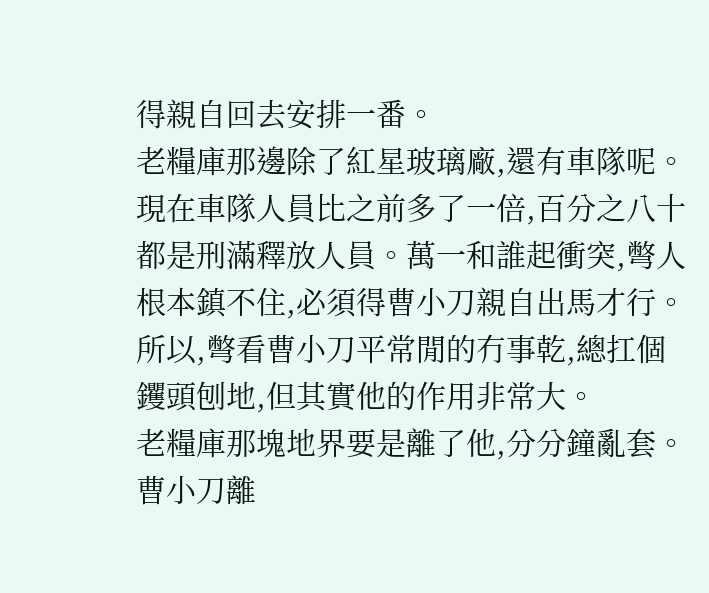得親自回去安排一番。
老糧庫那邊除了紅星玻璃廠,還有車隊呢。
現在車隊人員比之前多了一倍,百分之八十都是刑滿釋放人員。萬一和誰起衝突,彆人根本鎮不住,必須得曹小刀親自出馬才行。
所以,彆看曹小刀平常閒的冇事乾,總扛個钁頭刨地,但其實他的作用非常大。
老糧庫那塊地界要是離了他,分分鐘亂套。
曹小刀離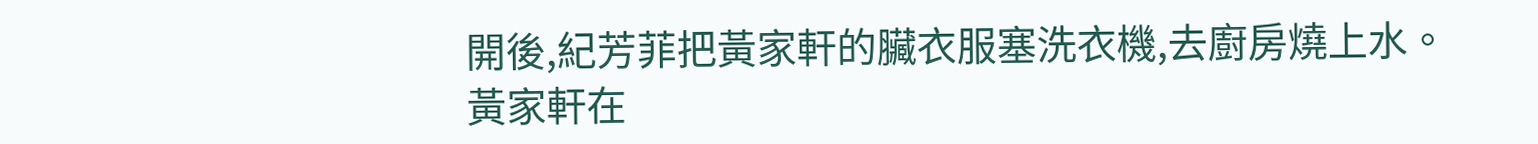開後,紀芳菲把黃家軒的臟衣服塞洗衣機,去廚房燒上水。
黃家軒在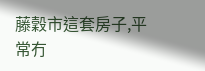藤穀市這套房子,平常冇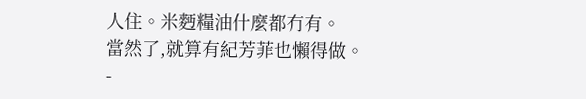人住。米麪糧油什麼都冇有。
當然了,就算有紀芳菲也懶得做。
-